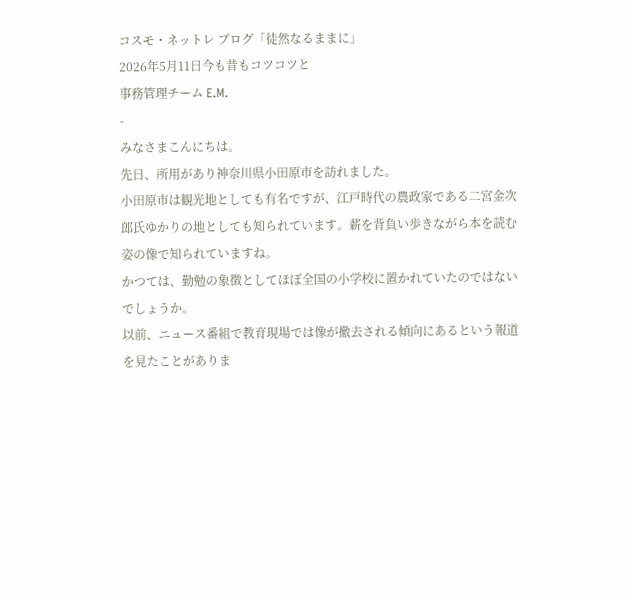コスモ・ネットレ ブログ「徒然なるままに」
2026年5月11日今も昔もコツコツと
事務管理チーム E.M.
-
みなさまこんにちは。
先日、所用があり神奈川県小田原市を訪れました。
小田原市は観光地としても有名ですが、江戸時代の農政家である二宮金次郎氏ゆかりの地としても知られています。薪を背負い歩きながら本を読む姿の像で知られていますね。
かつては、勤勉の象徴としてほぼ全国の小学校に置かれていたのではないでしょうか。
以前、ニュース番組で教育現場では像が撤去される傾向にあるという報道を見たことがありま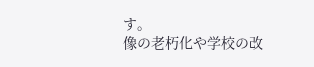す。
像の老朽化や学校の改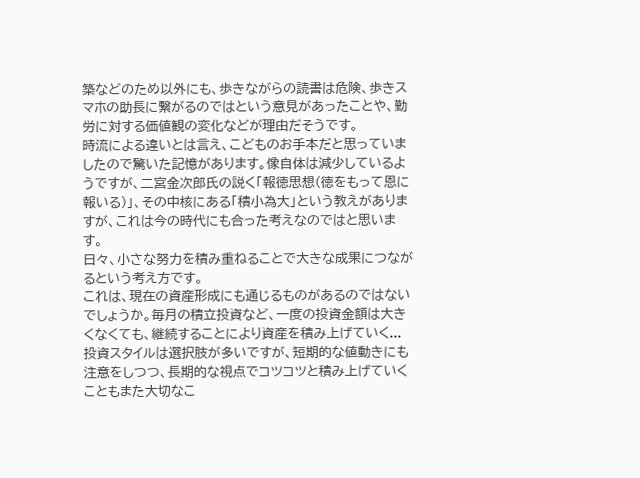築などのため以外にも、歩きながらの読書は危険、歩きスマホの助長に繋がるのではという意見があったことや、勤労に対する価値観の変化などが理由だそうです。
時流による違いとは言え、こどものお手本だと思っていましたので驚いた記憶があります。像自体は減少しているようですが、二宮金次郎氏の説く「報徳思想(徳をもって恩に報いる)」、その中核にある「積小為大」という教えがありますが、これは今の時代にも合った考えなのではと思います。
日々、小さな努力を積み重ねることで大きな成果につながるという考え方です。
これは、現在の資産形成にも通じるものがあるのではないでしょうか。毎月の積立投資など、一度の投資金額は大きくなくても、継続することにより資産を積み上げていく...
投資スタイルは選択肢が多いですが、短期的な値動きにも注意をしつつ、長期的な視点でコツコツと積み上げていくこともまた大切なこ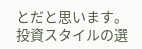とだと思います。
投資スタイルの選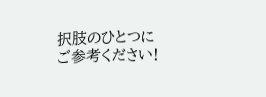択肢のひとつにご参考ください!